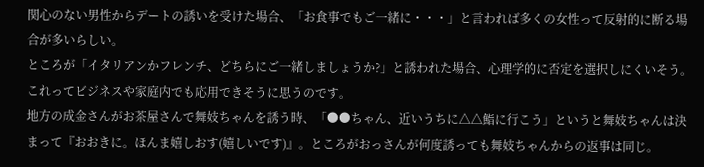関心のない男性からデートの誘いを受けた場合、「お食事でもご一緒に・・・」と言われば多くの女性って反射的に断る場合が多いらしい。
ところが「イタリアンかフレンチ、どちらにご一緒しましょうか?」と誘われた場合、心理学的に否定を選択しにくいそう。これってビジネスや家庭内でも応用できそうに思うのです。
地方の成金さんがお茶屋さんで舞妓ちゃんを誘う時、「●●ちゃん、近いうちに△△鮨に行こう」というと舞妓ちゃんは決まって『おおきに。ほんま嬉しおす(嬉しいです)』。ところがおっさんが何度誘っても舞妓ちゃんからの返事は同じ。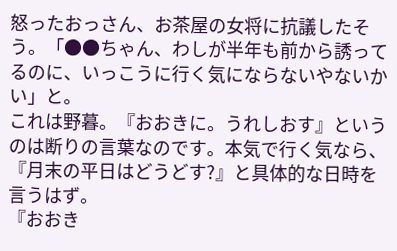怒ったおっさん、お茶屋の女将に抗議したそう。「●●ちゃん、わしが半年も前から誘ってるのに、いっこうに行く気にならないやないかい」と。
これは野暮。『おおきに。うれしおす』というのは断りの言葉なのです。本気で行く気なら、『月末の平日はどうどす?』と具体的な日時を言うはず。
『おおき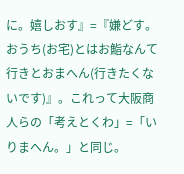に。嬉しおす』=『嫌どす。おうち(お宅)とはお鮨なんて行きとおまへん(行きたくないです)』。これって大阪商人らの「考えとくわ」=「いりまへん。」と同じ。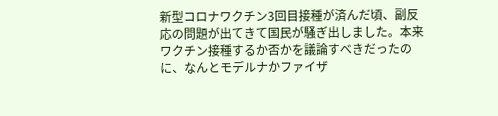新型コロナワクチン3回目接種が済んだ頃、副反応の問題が出てきて国民が騒ぎ出しました。本来ワクチン接種するか否かを議論すべきだったのに、なんとモデルナかファイザ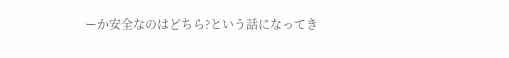ーか安全なのはどちら?という話になってき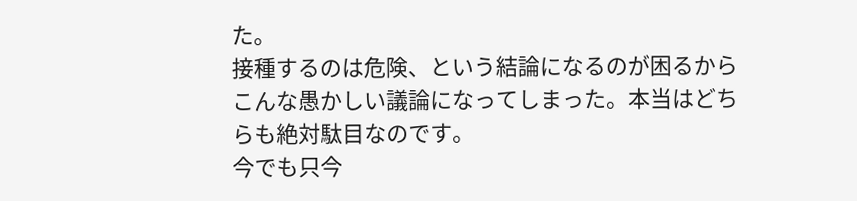た。
接種するのは危険、という結論になるのが困るからこんな愚かしい議論になってしまった。本当はどちらも絶対駄目なのです。
今でも只今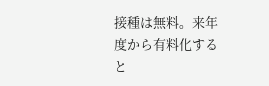接種は無料。来年度から有料化すると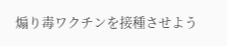煽り毒ワクチンを接種させよう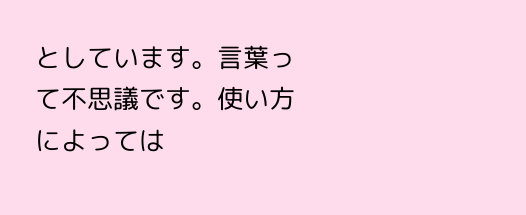としています。言葉って不思議です。使い方によっては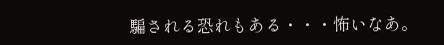騙される恐れもある・・・怖いなあ。